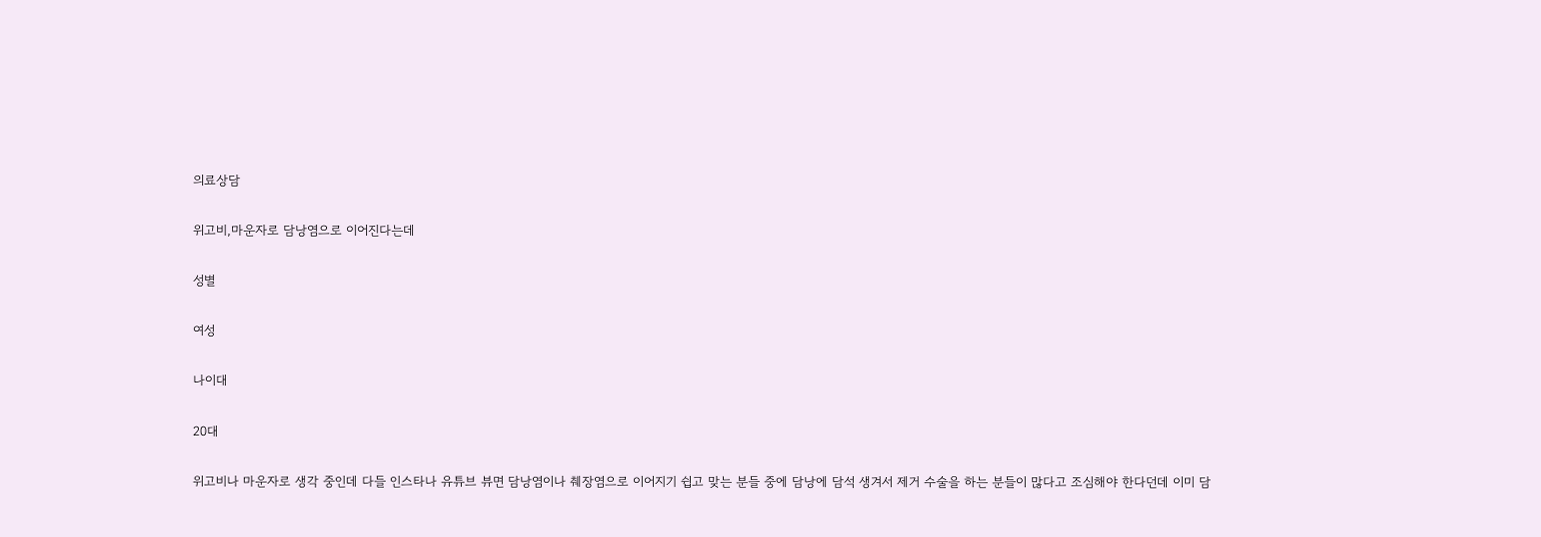의료상담

위고비,마운자로 담낭염으로 이어진다는데

성별

여성

나이대

20대

위고비나 마운자로 생각 중인데 다들 인스타나 유튜브 뷰면 담낭염이나 췌장염으로 이어지기 쉽고 맞는 분들 중에 담낭에 담석 생겨서 제거 수술을 하는 분들이 많다고 조심해야 한다던데 이미 담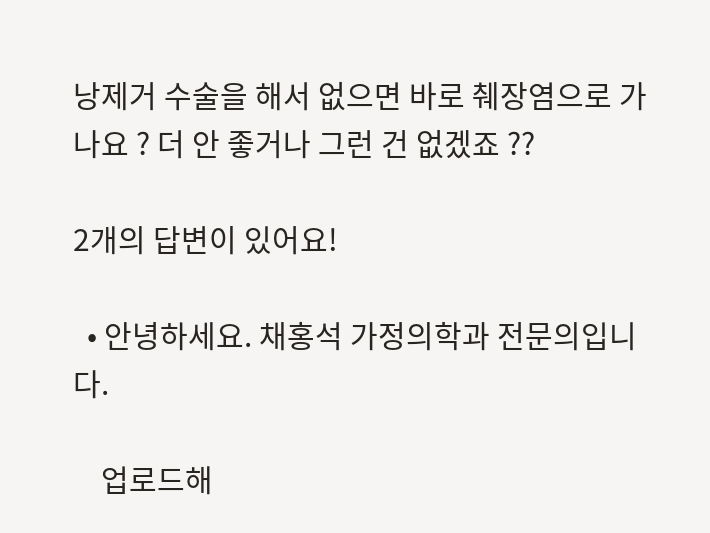낭제거 수술을 해서 없으면 바로 췌장염으로 가나요 ? 더 안 좋거나 그런 건 없겠죠 ??

2개의 답변이 있어요!

  • 안녕하세요. 채홍석 가정의학과 전문의입니다.

    업로드해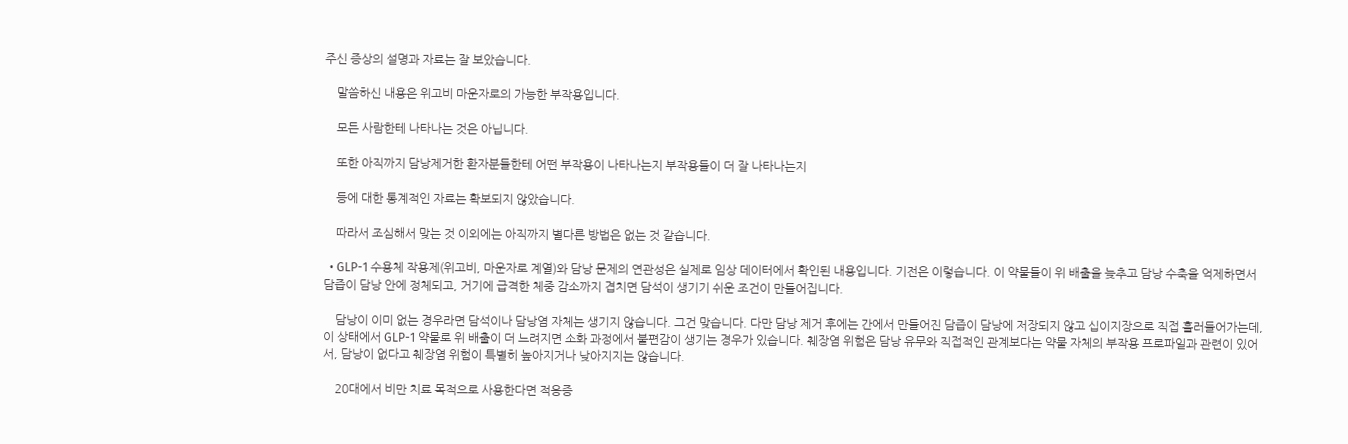주신 증상의 설명과 자료는 잘 보았습니다.

    말씀하신 내용은 위고비 마운자로의 가능한 부작용입니다.

    모든 사람한테 나타나는 것은 아닙니다.

    또한 아직까지 담낭제거한 환자분들한테 어떤 부작용이 나타나는지 부작용들이 더 잘 나타나는지

    등에 대한 통계적인 자료는 확보되지 않았습니다.

    따라서 조심해서 맞는 것 이외에는 아직까지 별다른 방법은 없는 것 같습니다.

  • GLP-1 수용체 작용제(위고비, 마운자로 계열)와 담낭 문제의 연관성은 실제로 임상 데이터에서 확인된 내용입니다. 기전은 이렇습니다. 이 약물들이 위 배출을 늦추고 담낭 수축을 억제하면서 담즙이 담낭 안에 정체되고, 거기에 급격한 체중 감소까지 겹치면 담석이 생기기 쉬운 조건이 만들어집니다.

    담낭이 이미 없는 경우라면 담석이나 담낭염 자체는 생기지 않습니다. 그건 맞습니다. 다만 담낭 제거 후에는 간에서 만들어진 담즙이 담낭에 저장되지 않고 십이지장으로 직접 흘러들어가는데, 이 상태에서 GLP-1 약물로 위 배출이 더 느려지면 소화 과정에서 불편감이 생기는 경우가 있습니다. 췌장염 위험은 담낭 유무와 직접적인 관계보다는 약물 자체의 부작용 프로파일과 관련이 있어서, 담낭이 없다고 췌장염 위험이 특별히 높아지거나 낮아지지는 않습니다.

    20대에서 비만 치료 목적으로 사용한다면 적응증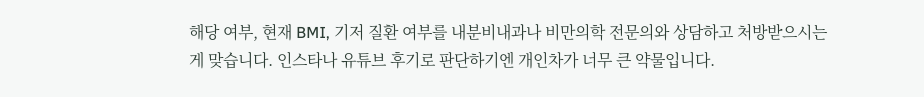해당 여부, 현재 BMI, 기저 질환 여부를 내분비내과나 비만의학 전문의와 상담하고 처방받으시는 게 맞습니다. 인스타나 유튜브 후기로 판단하기엔 개인차가 너무 큰 약물입니다.